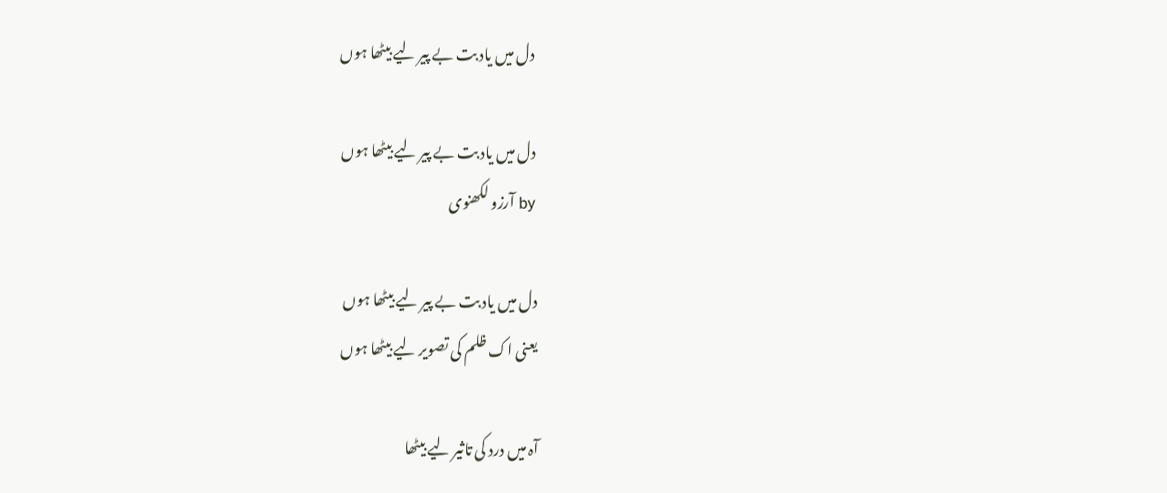دل میں یاد بت بے پیر لیے بیٹھا ہوں

دل میں یاد بت بے پیر لیے بیٹھا ہوں
by آرزو لکھنوی

دل میں یاد بت بے پیر لیے بیٹھا ہوں
یعنی اک ظلم کی تصویر لیے بیٹھا ہوں

آہ میں درد کی تاثیر لیے بیٹھا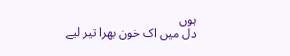ہوں
دل میں اک خون بھرا تیر لیے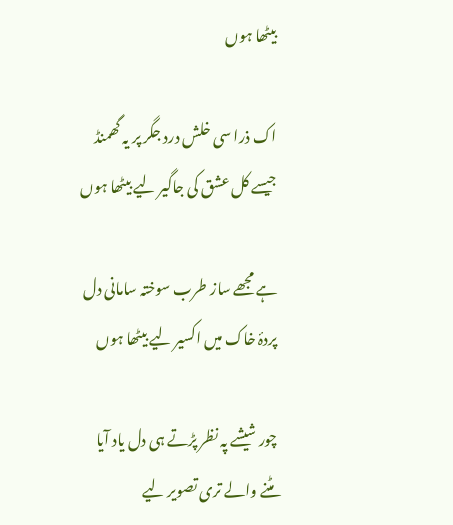بیٹھا ہوں

اک ذرا سی خلش درد جگر پر یہ گھمنڈ
جیسے کل عشق کی جاگیر لیے بیٹھا ہوں

ہے مجھے ساز طرب سوختہ سامانی دل
پردۂ خاک میں اکسیر لیے بیٹھا ہوں

چور شیشے پہ نظر پڑتے ہی دل یاد آیا
مٹنے والے تری تصویر لیے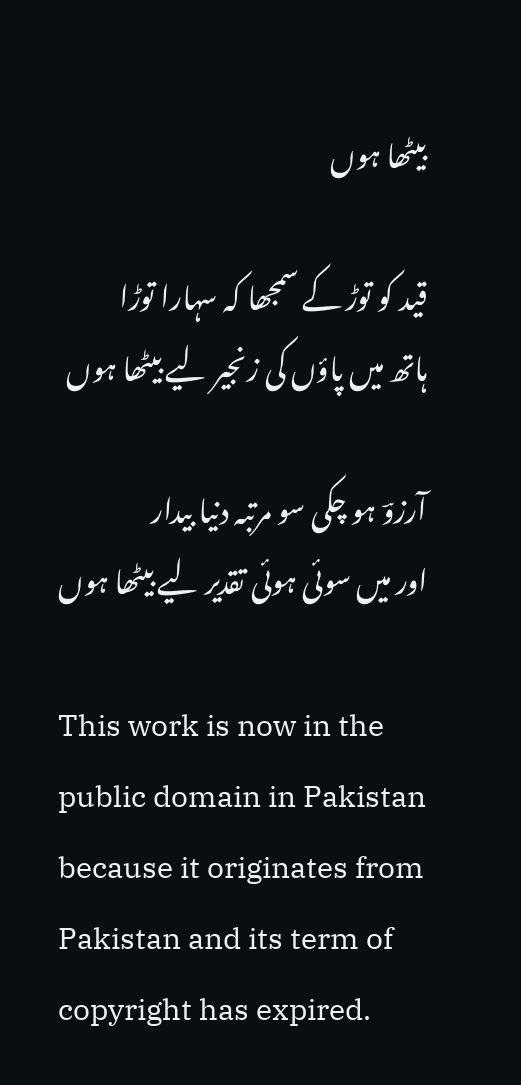بیٹھا ہوں

قید کو توڑ کے سمجھا کہ سہارا توڑا
ہاتھ میں پاؤں کی زنجیر لیے بیٹھا ہوں

آرزوؔ ہو چکی سو مرتبہ دنیا بیدار
اور میں سوئی ہوئی تقدیر لیے بیٹھا ہوں

This work is now in the public domain in Pakistan because it originates from Pakistan and its term of copyright has expired.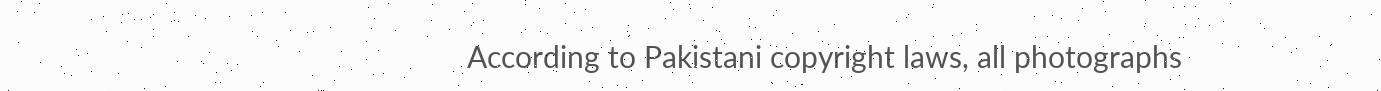According to Pakistani copyright laws, all photographs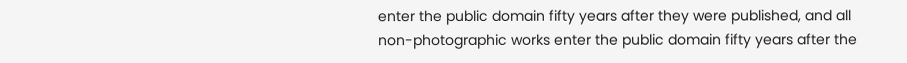enter the public domain fifty years after they were published, and all non-photographic works enter the public domain fifty years after the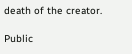death of the creator.

Public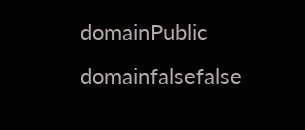domainPublic domainfalsefalse